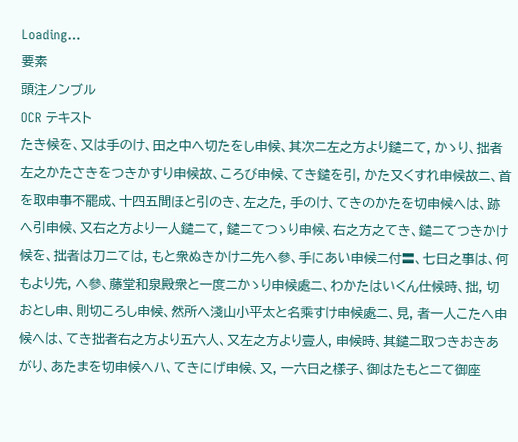Loading…
要素
頭注ノンブル
OCR テキスト
たき候を、又は手のけ、田之中へ切たをし申候、其次ニ左之方より鑓ニて, かゝり、拙者左之かたさきをつきかすり申候故、ころび申候、てき鑓を引, かた又くすれ申候故ニ、首を取申事不罷成、十四五間ほと引のき、左之た, 手のけ、てきのかたを切申候へは、跡へ引申候、又右之方より一人鑓ニて, 鑓ニてつゝり申候、右之方之てき、鑓ニてつきかけ候を、拙者は刀ニては, もと衆ぬきかけニ先へ參、手にあい申候ニ付〓、七日之事は、何もより先, へ參、藤堂和泉殿衆と一度ニかゝり申候處ニ、わかたはいくん仕候時、拙, 切おとし申、則切ころし申候、然所へ淺山小平太と名乘すけ申候處ニ、見, 者一人こたへ申候へは、てき拙者右之方より五六人、又左之方より壹人, 申候時、其鑓ニ取つきおきあがり、あたまを切申候へハ、てきにげ申候、又, 一六日之樣子、御はたもとニて御座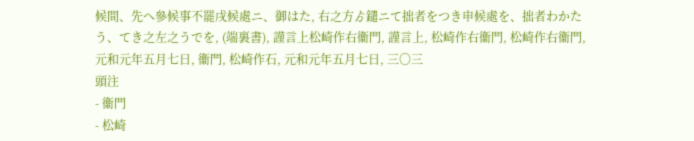候間、先へ參候事不罷戌候處ニ、御はた, 右之方ゟ鑓ニて拙者をつき申候處を、拙者わかたう、てき之左之うでを, (端裏書), 謹言上松崎作右衞門, 謹言上, 松崎作右衞門, 松崎作右衞門, 元和元年五月七日, 衞門, 松崎作石, 元和元年五月七日, 三〇三
頭注
- 衞門
- 松崎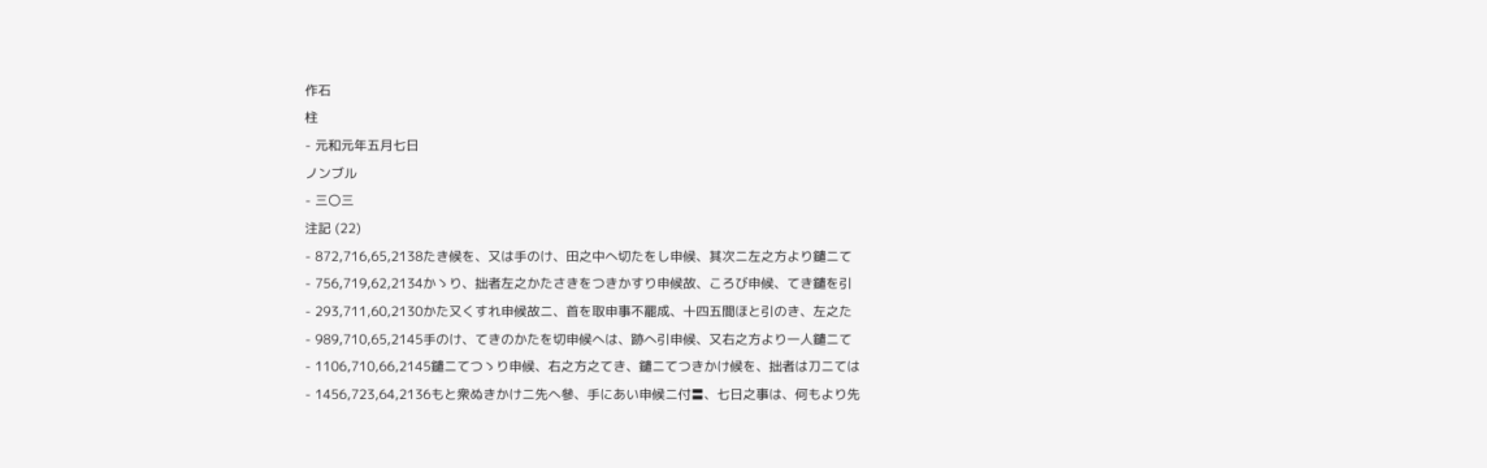作石
柱
- 元和元年五月七日
ノンブル
- 三〇三
注記 (22)
- 872,716,65,2138たき候を、又は手のけ、田之中へ切たをし申候、其次ニ左之方より鑓ニて
- 756,719,62,2134かゝり、拙者左之かたさきをつきかすり申候故、ころび申候、てき鑓を引
- 293,711,60,2130かた又くすれ申候故ニ、首を取申事不罷成、十四五間ほと引のき、左之た
- 989,710,65,2145手のけ、てきのかたを切申候へは、跡へ引申候、又右之方より一人鑓ニて
- 1106,710,66,2145鑓ニてつゝり申候、右之方之てき、鑓ニてつきかけ候を、拙者は刀ニては
- 1456,723,64,2136もと衆ぬきかけニ先へ參、手にあい申候ニ付〓、七日之事は、何もより先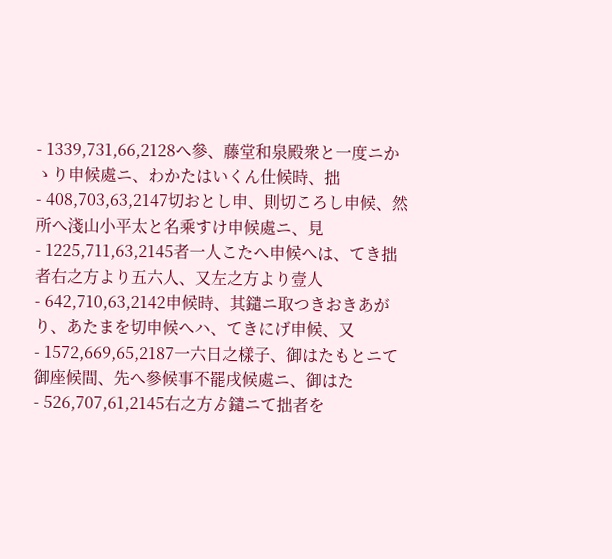- 1339,731,66,2128へ參、藤堂和泉殿衆と一度ニかゝり申候處ニ、わかたはいくん仕候時、拙
- 408,703,63,2147切おとし申、則切ころし申候、然所へ淺山小平太と名乘すけ申候處ニ、見
- 1225,711,63,2145者一人こたへ申候へは、てき拙者右之方より五六人、又左之方より壹人
- 642,710,63,2142申候時、其鑓ニ取つきおきあがり、あたまを切申候へハ、てきにげ申候、又
- 1572,669,65,2187一六日之樣子、御はたもとニて御座候間、先へ參候事不罷戌候處ニ、御はた
- 526,707,61,2145右之方ゟ鑓ニて拙者を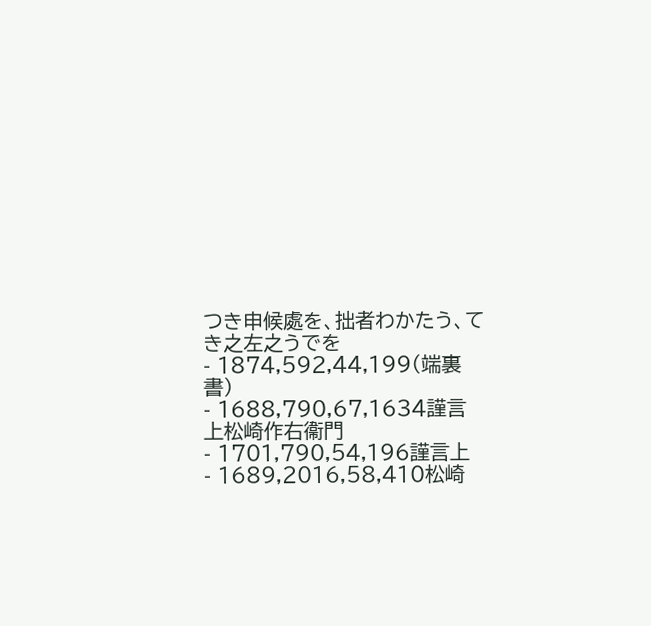つき申候處を、拙者わかたう、てき之左之うでを
- 1874,592,44,199(端裏書)
- 1688,790,67,1634謹言上松崎作右衞門
- 1701,790,54,196謹言上
- 1689,2016,58,410松崎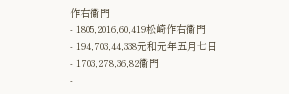作右衞門
- 1805,2016,60,419松崎作右衞門
- 194,703,44,338元和元年五月七日
- 1703,278,36,82衞門
-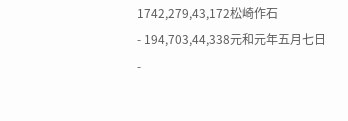1742,279,43,172松崎作石
- 194,703,44,338元和元年五月七日
-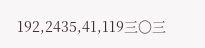192,2435,41,119三〇三